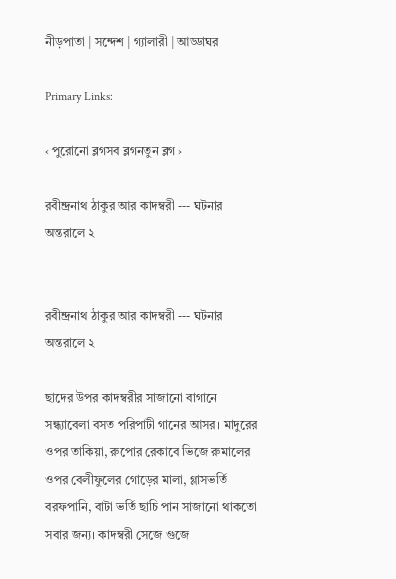নীড়পাতা | সন্দেশ | গ্যালারী | আড্ডাঘর

Primary Links:

‹ পুরোনো ব্লগসব ব্লগনতুন ব্লগ ›

রবীন্দ্রনাথ ঠাকুর আর কাদম্বরী --- ঘটনার অন্তরালে ২


রবীন্দ্রনাথ ঠাকুর আর কাদম্বরী --- ঘটনার অন্তরালে ২

ছাদের উপর কাদম্বরীর সাজানো বাগানে সন্ধ্যাবেলা বসত পরিপাটী গানের আসর। মাদুরের ওপর তাকিয়া, রুপোর রেকাবে ভিজে রুমালের ওপর বেলীফুলের গোড়ের মালা, গ্লাসভর্তি বরফপানি, বাটা ভর্তি ছাচি পান সাজানো থাকতো সবার জন্য। কাদম্বরী সেজে গুজে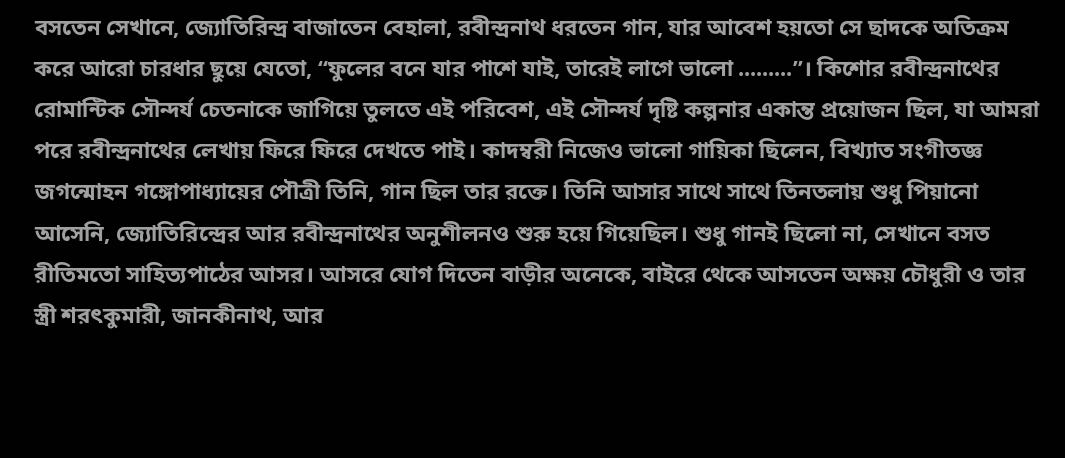বসতেন সেখানে, জ্যোতিরিন্দ্র বাজাতেন বেহালা, রবীন্দ্রনাথ ধরতেন গান, যার আবেশ হয়তো সে ছাদকে অতিক্রম করে আরো চারধার ছুয়ে যেতো, “ফুলের বনে যার পাশে যাই, তারেই লাগে ভালো .........”। কিশোর রবীন্দ্রনাথের রোমান্টিক সৌন্দর্য চেতনাকে জাগিয়ে তুলতে এই পরিবেশ, এই সৌন্দর্য দৃষ্টি কল্পনার একান্ত প্রয়োজন ছিল, যা আমরা পরে রবীন্দ্রনাথের লেখায় ফিরে ফিরে দেখতে পাই। কাদম্বরী নিজেও ভালো গায়িকা ছিলেন, বিখ্যাত সংগীতজ্ঞ জগন্মোহন গঙ্গোপাধ্যায়ের পৌত্রী তিনি, গান ছিল তার রক্তে। তিনি আসার সাথে সাথে তিনতলায় শুধু পিয়ানো আসেনি, জ্যোতিরিন্দ্রের আর রবীন্দ্রনাথের অনুশীলনও শুরু হয়ে গিয়েছিল। শুধু গানই ছিলো না, সেখানে বসত রীতিমতো সাহিত্যপাঠের আসর। আসরে যোগ দিতেন বাড়ীর অনেকে, বাইরে থেকে আসতেন অক্ষয় চৌধুরী ও তার স্ত্রী শরৎকুমারী, জানকীনাথ, আর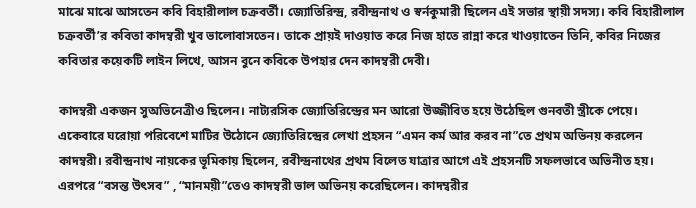মাঝে মাঝে আসতেন কবি বিহারীলাল চক্রবর্তী। জ্যোতিরিন্দ্র, রবীন্দ্রনাথ ও স্বর্নকুমারী ছিলেন এই সভার স্থায়ী সদস্য। কবি বিহারীলাল চক্রবর্তী’র কবিতা কাদম্বরী খুব ভালোবাসতেন। তাকে প্রায়ই দাওয়াত করে নিজ হাতে রান্না করে খাওয়াতেন তিনি, কবির নিজের কবিতার কয়েকটি লাইন লিখে, আসন বুনে কবিকে উপহার দেন কাদম্বরী দেবী।

কাদম্বরী একজন সুঅভিনেত্রীও ছিলেন। নাট্যরসিক জ্যোতিরিন্দ্রের মন আরো উজ্জীবিত হয়ে উঠেছিল গুনবতী স্ত্রীকে পেয়ে। একেবারে ঘরোয়া পরিবেশে মাটির উঠোনে জ্যোতিরিন্দ্রের লেখা প্রহসন “এমন কর্ম আর করব না”তে প্রথম অভিনয় করলেন কাদম্বরী। রবীন্দ্রনাথ নায়কের ভূমিকায় ছিলেন, রবীন্দ্রনাথের প্রথম বিলেত যাত্রার আগে এই প্রহসনটি সফলভাবে অভিনীত হয়। এরপরে “বসন্ত উৎসব” , “মানময়ী”তেও কাদম্বরী ভাল অভিনয় করেছিলেন। কাদম্বরীর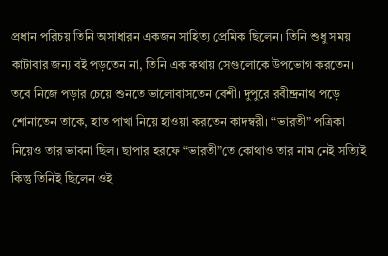প্রধান পরিচয় তিনি অসাধারন একজন সাহিত্য প্রেমিক ছিলেন। তিনি শুধু সময় কাটাবার জন্য বই পড়তেন না, তিনি এক কথায় সেগুলোকে উপভোগ করতেন। তবে নিজে পড়ার চেয়ে শুনতে ভালোবাসতেন বেশী। দুপুরে রবীন্দ্রনাথ পড়ে শোনাতেন তাকে, হাত পাখা নিয়ে হাওয়া করতেন কাদম্বরী। “ভারতী” পত্রিকা নিয়েও তার ভাবনা ছিল। ছাপার হরফে “ভারতী”তে কোথাও তার নাম নেই সত্যিই কিন্তু তিনিই ছিলেন ওই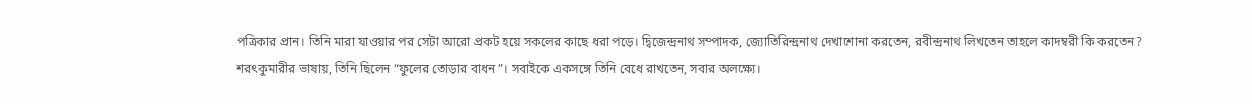পত্রিকার প্রান। তিনি মারা যাওয়ার পর সেটা আরো প্রকট হয়ে সকলের কাছে ধরা পড়ে। দ্বিজেন্দ্রনাথ সম্পাদক, জ্যোতিরিন্দ্রনাথ দেখাশোনা করতেন, রবীন্দ্রনাথ লিখতেন তাহলে কাদম্বরী কি করতেন? শরৎকুমারীর ভাষায়, তিনি ছিলেন “ফুলের তোড়ার বাধন”। সবাইকে একসঙ্গে তিনি বেধে রাখতেন, সবার অলক্ষ্যে।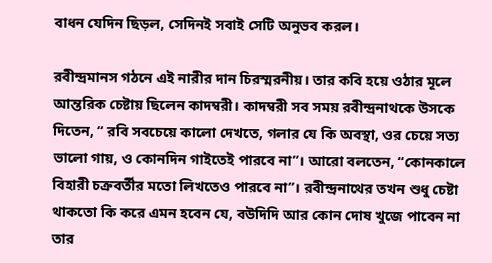বাধন যেদিন ছিড়ল, সেদিনই সবাই সেটি অনুভব করল।

রবীন্দ্রমানস গঠনে এই নারীর দান চিরস্মরনীয়। তার কবি হয়ে ওঠার মূলে আন্তরিক চেষ্টায় ছিলেন কাদম্বরী। কাদম্বরী সব সময় রবীন্দ্রনাথকে উসকে দিতেন, “ রবি সবচেয়ে কালো দেখতে, গলার যে কি অবস্থা, ওর চেয়ে সত্য ভালো গায়, ও কোনদিন গাইতেই পারবে না”। আরো বলতেন, “কোনকালে বিহারী চক্রবর্তীর মতো লিখতেও পারবে না”। রবীন্দ্রনাথের তখন শুধু চেষ্টা থাকতো কি করে এমন হবেন যে, বউদিদি আর কোন দোষ খুজে পাবেন না তার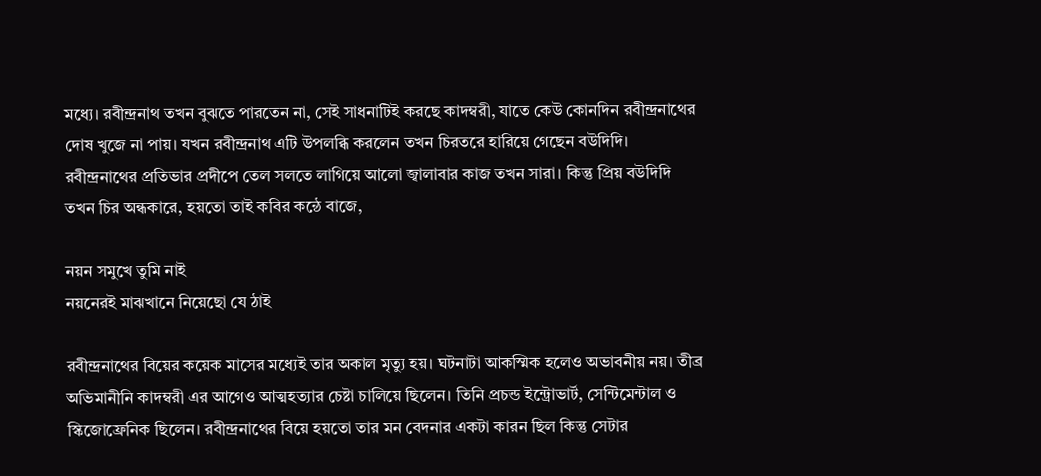মধ্যে। রবীন্দ্রনাথ তখন বুঝতে পারতেন না, সেই সাধনাটিই করছে কাদম্বরী, যাতে কেউ কোনদিন রবীন্দ্রনাথের দোষ খুজে না পায়। যখন রবীন্দ্রনাথ এটি উপলব্ধি করলেন তখন চিরতরে হারিয়ে গেছেন বউদিদি। রবীন্দ্রনাথের প্রতিভার প্রদীপে তেল সলতে লাগিয়ে আলো জ্বালাবার কাজ তখন সারা। কিন্তু প্রিয় বউদিদি তখন চির অন্ধকারে, হয়তো তাই কবির কন্ঠে বাজে,

নয়ন সমুখে তুমি নাই
নয়নেরই মাঝখানে নিয়েছো যে ঠাই

রবীন্দ্রনাথের বিয়ের কয়েক মাসের মধ্যেই তার অকাল মৃত্যু হয়। ঘটনাটা আকস্মিক হলেও অভাবনীয় নয়। তীব্র অভিমানীনি কাদম্বরী এর আগেও আত্মহত্যার চেষ্টা চালিয়ে ছিলেন। তিনি প্রচন্ড ইন্ট্রোভার্ট, সেন্টিমেন্টাল ও স্কিজোফ্রেনিক ছিলেন। রবীন্দ্রনাথের বিয়ে হয়তো তার মন বেদনার একটা কারন ছিল কিন্তু সেটার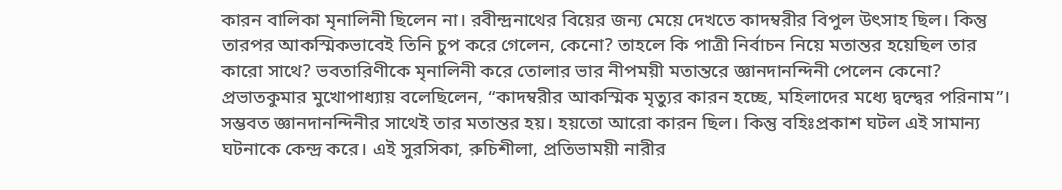কারন বালিকা মৃনালিনী ছিলেন না। রবীন্দ্রনাথের বিয়ের জন্য মেয়ে দেখতে কাদম্বরীর বিপুল উৎসাহ ছিল। কিন্তু তারপর আকস্মিকভাবেই তিনি চুপ করে গেলেন, কেনো? তাহলে কি পাত্রী নির্বাচন নিয়ে মতান্তর হয়েছিল তার কারো সাথে? ভবতারিণীকে মৃনালিনী করে তোলার ভার নীপময়ী মতান্তরে জ্ঞানদানন্দিনী পেলেন কেনো? প্রভাতকুমার মুখোপাধ্যায় বলেছিলেন, “কাদম্বরীর আকস্মিক মৃত্যুর কারন হচ্ছে, মহিলাদের মধ্যে দ্বন্দ্বের পরিনাম”। সম্ভবত জ্ঞানদানন্দিনীর সাথেই তার মতান্তর হয়। হয়তো আরো কারন ছিল। কিন্তু বহিঃপ্রকাশ ঘটল এই সামান্য ঘটনাকে কেন্দ্র করে। এই সুরসিকা, রুচিশীলা, প্রতিভাময়ী নারীর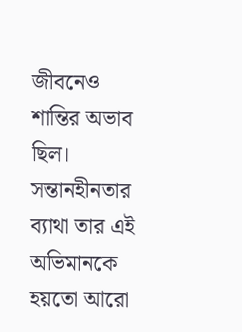জীবনেও শান্তির অভাব ছিল। সন্তানহীনতার ব্যাথা তার এই অভিমানকে হয়তো আরো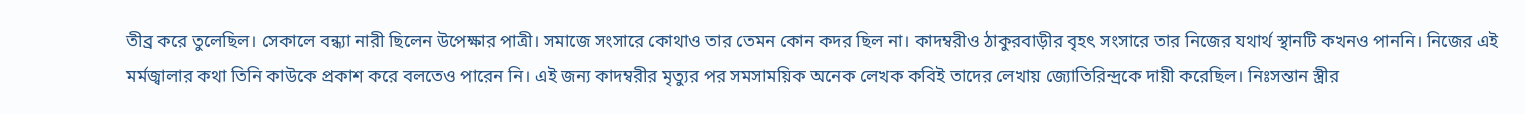তীব্র করে তুলেছিল। সেকালে বন্ধ্যা নারী ছিলেন উপেক্ষার পাত্রী। সমাজে সংসারে কোথাও তার তেমন কোন কদর ছিল না। কাদম্বরীও ঠাকুরবাড়ীর বৃহৎ সংসারে তার নিজের যথার্থ স্থানটি কখনও পাননি। নিজের এই মর্মজ্বালার কথা তিনি কাউকে প্রকাশ করে বলতেও পারেন নি। এই জন্য কাদম্বরীর মৃত্যুর পর সমসাময়িক অনেক লেখক কবিই তাদের লেখায় জ্যোতিরিন্দ্রকে দায়ী করেছিল। নিঃসন্তান স্ত্রীর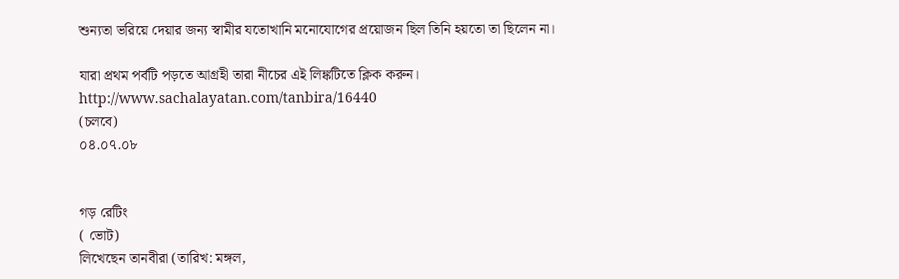শুন্যতা ভরিয়ে দেয়ার জন্য স্বামীর যতোখানি মনোযোগের প্রয়োজন ছিল তিনি হয়তো তা ছিলেন না।

যারা প্রথম পর্বটি পড়তে আগ্রহী তারা নীচের এই লিঙ্কটিতে ক্লিক করুন। http://www.sachalayatan.com/tanbira/16440
(চলবে)
০৪.০৭.০৮


গড় রেটিং
( ভোট)
লিখেছেন তানবীরা (তারিখ: মঙ্গল,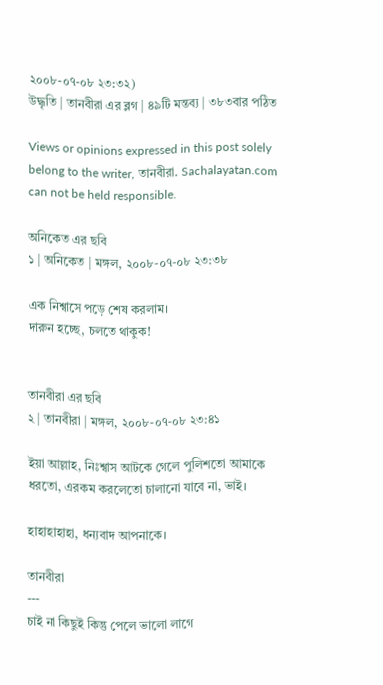২০০৮-০৭-০৮ ২৩:৩২)
উদ্ধৃতি | তানবীরা এর ব্লগ | ৪৯টি মন্তব্য | ৩৮৩বার পঠিত

Views or opinions expressed in this post solely belong to the writer, তানবীরা. Sachalayatan.com can not be held responsible.

অনিকেত এর ছবি
১ | অনিকেত | মঙ্গল, ২০০৮-০৭-০৮ ২৩:৩৮

এক নিশ্বাসে পড়ে শেষ করলাম।
দারুন হচ্ছে, চলতে থাকুক!


তানবীরা এর ছবি
২ | তানবীরা | মঙ্গল, ২০০৮-০৭-০৮ ২৩:৪১

ইয়া আল্লাহ, নিঃশ্বাস আটকে গেলে পুলিশতো আমাকে ধরতো, এরকম করলেতো চালানো যাবে না, ভাই।

হাহাহাহাহা, ধন্যবাদ আপনাকে।

তানবীরা
---
চাই না কিছুই কিন্তু পেলে ভালো লাগে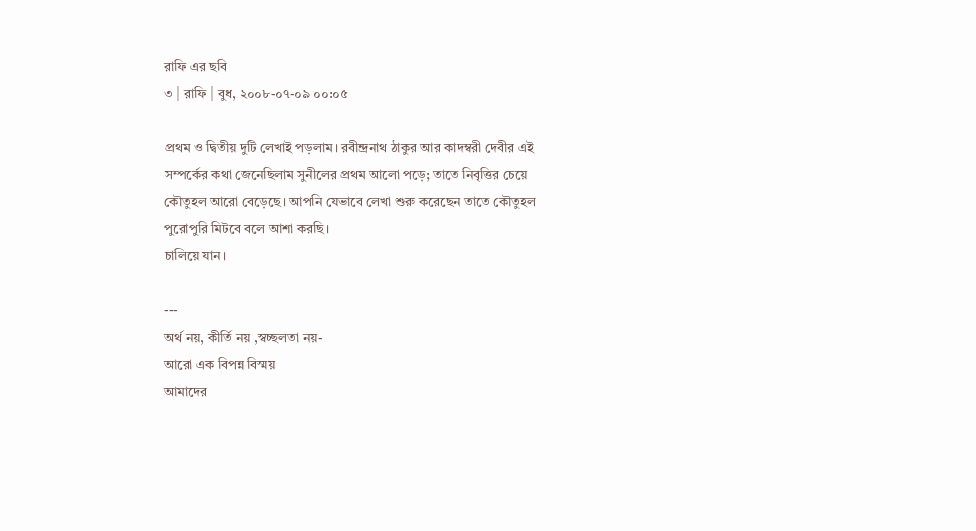রাফি এর ছবি
৩ | রাফি | বুধ, ২০০৮-০৭-০৯ ০০:০৫

প্রথম ও দ্বিতীয় দুটি লেখাই পড়লাম। রবীন্দ্রনাথ ঠাকুর আর কাদম্বরী দেবীর এই সম্পর্কের কথা জেনেছিলাম সুনীলের প্রথম আলো পড়ে; তাতে নিবৃত্তির চেয়ে কৌতুহল আরো বেড়েছে। আপনি যেভাবে লেখা শুরু করেছেন তাতে কৌতুহল পুরোপুরি মিটবে বলে আশা করছি।
চালিয়ে যান।

---
অর্থ নয়, কীর্তি নয় ,স্বচ্ছলতা নয়-
আরো এক বিপন্ন বিস্ময়
আমাদের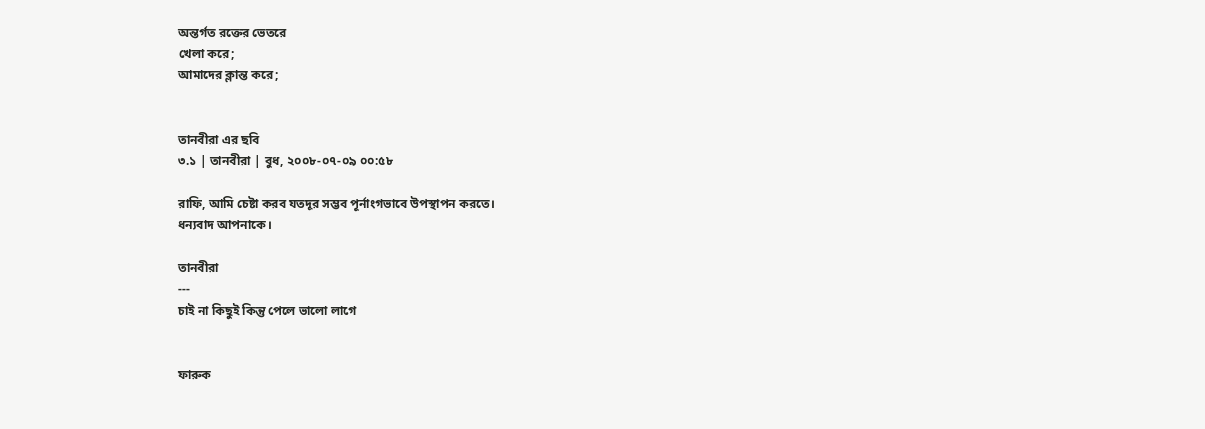অন্তর্গত রক্তের ভেতরে
খেলা করে;
আমাদের ক্লান্ত করে;


তানবীরা এর ছবি
৩.১ | তানবীরা | বুধ, ২০০৮-০৭-০৯ ০০:৫৮

রাফি, আমি চেষ্টা করব যতদূর সম্ভব পূর্নাংগভাবে উপস্থাপন করতে।
ধন্যবাদ আপনাকে।

তানবীরা
---
চাই না কিছুই কিন্তু পেলে ভালো লাগে


ফারুক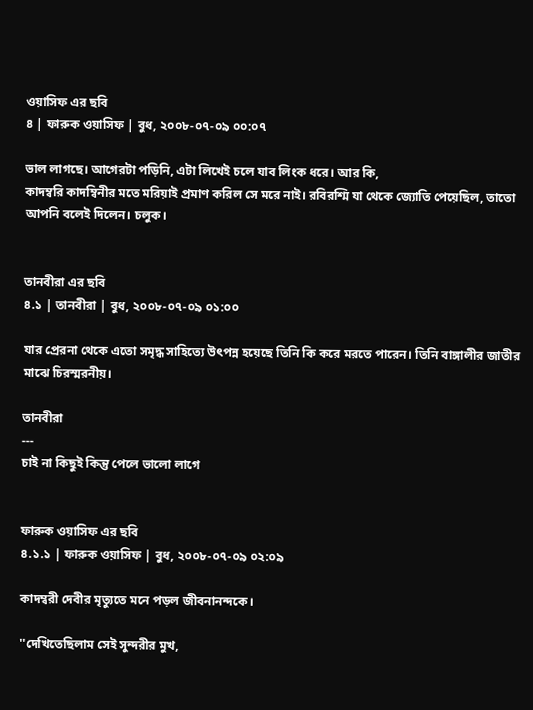ওয়াসিফ এর ছবি
৪ | ফারুক ওয়াসিফ | বুধ, ২০০৮-০৭-০৯ ০০:০৭

ভাল লাগছে। আগেরটা পড়িনি, এটা লিখেই চলে যাব লিংক ধরে। আর কি,
কাদম্বরি কাদম্বিনীর মতে মরিয়াই প্রমাণ করিল সে মরে নাই। রবিরশ্মি যা থেকে জ্যোতি পেয়েছিল, তাতো আপনি বলেই দিলেন। চলুক।


তানবীরা এর ছবি
৪.১ | তানবীরা | বুধ, ২০০৮-০৭-০৯ ০১:০০

যার প্রেরনা থেকে এতো সমৃদ্ধ সাহিত্যে উৎপন্ন হয়েছে তিনি কি করে মরতে পারেন। তিনি বাঙ্গালীর জাতীর মাঝে চিরস্মরনীয়।

তানবীরা
---
চাই না কিছুই কিন্তু পেলে ভালো লাগে


ফারুক ওয়াসিফ এর ছবি
৪.১.১ | ফারুক ওয়াসিফ | বুধ, ২০০৮-০৭-০৯ ০২:০৯

কাদম্বরী দেবীর মৃত্যুতে মনে পড়ল জীবনানন্দকে।

''দেখিতেছিলাম সেই সুন্দরীর মুখ,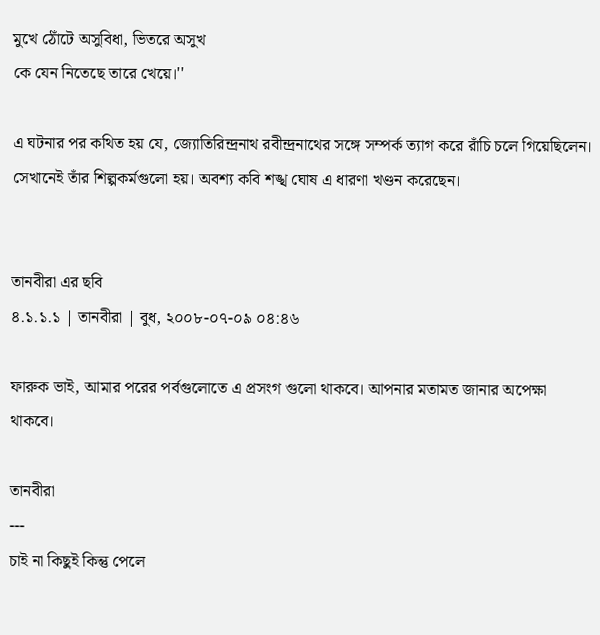মুখে ঠোঁটে অসুবিধা, ভিতরে অসুখ
কে যেন নিতেছে তারে খেয়ে।''

এ ঘটনার পর কথিত হয় যে, জ্যোতিরিন্দ্রনাথ রবীন্দ্রনাথের সঙ্গে সম্পর্ক ত্যাগ করে রাঁচি চলে গিয়েছিলেন। সেখানেই তাঁর শিল্পকর্মগুলো হয়। অবশ্য কবি শঙ্খ ঘোষ এ ধারণা খণ্ডন করেছেন।


তানবীরা এর ছবি
৪.১.১.১ | তানবীরা | বুধ, ২০০৮-০৭-০৯ ০৪:৪৬

ফারুক ভাই, আমার পরের পর্বগুলোতে এ প্রসংগ গুলো থাকবে। আপনার মতামত জানার অপেক্ষা থাকবে।

তানবীরা
---
চাই না কিছুই কিন্তু পেলে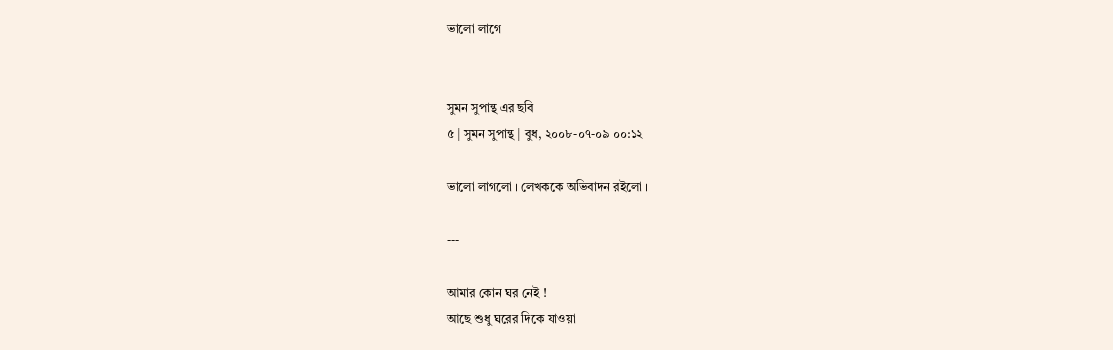ভালো লাগে


সুমন সুপান্থ এর ছবি
৫ | সুমন সুপান্থ | বুধ, ২০০৮-০৭-০৯ ০০:১২

ভালো লাগলো । লেখককে অভিবাদন রইলো ।

---

আমার কোন ঘর নেই !
আছে শুধু ঘরের দিকে যাওয়া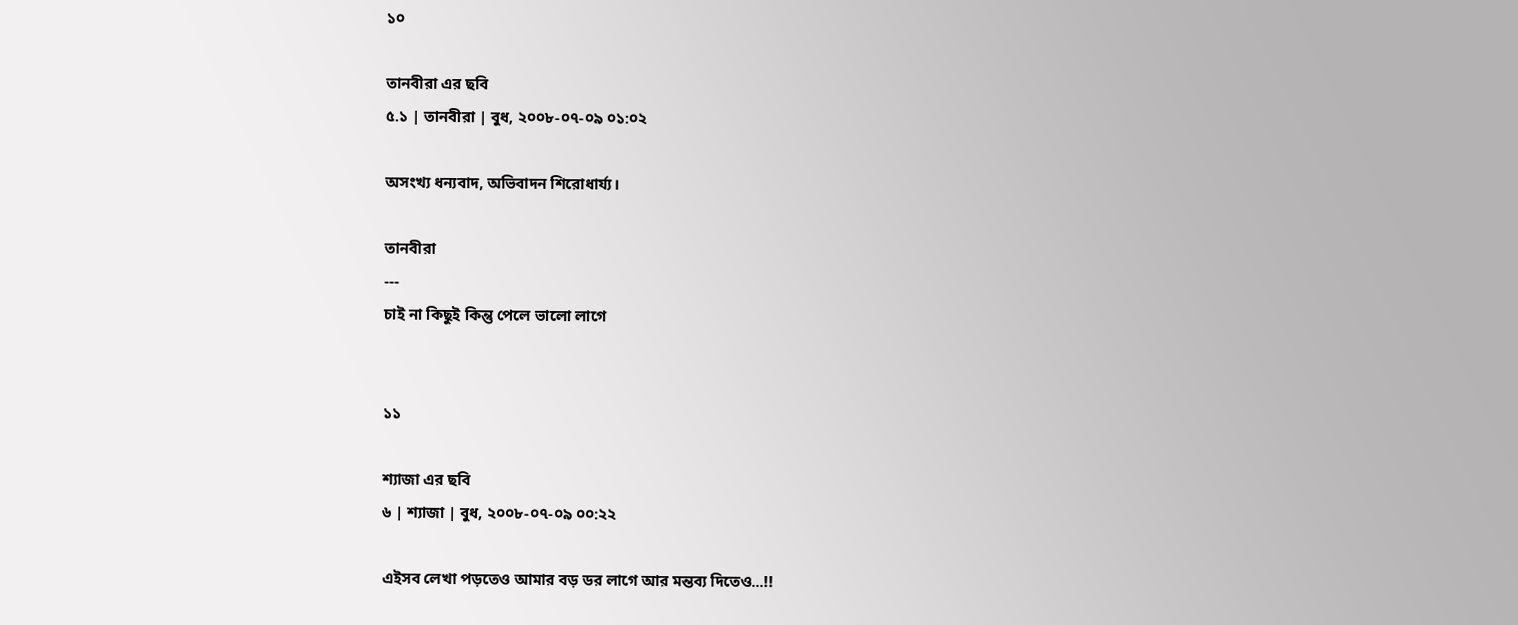১০

তানবীরা এর ছবি
৫.১ | তানবীরা | বুধ, ২০০৮-০৭-০৯ ০১:০২

অসংখ্য ধন্যবাদ, অভিবাদন শিরোধার্য্য।

তানবীরা
---
চাই না কিছুই কিন্তু পেলে ভালো লাগে


১১

শ্যাজা এর ছবি
৬ | শ্যাজা | বুধ, ২০০৮-০৭-০৯ ০০:২২

এইসব লেখা পড়তেও আমার বড় ডর লাগে আর মন্তব্য দিতেও...!!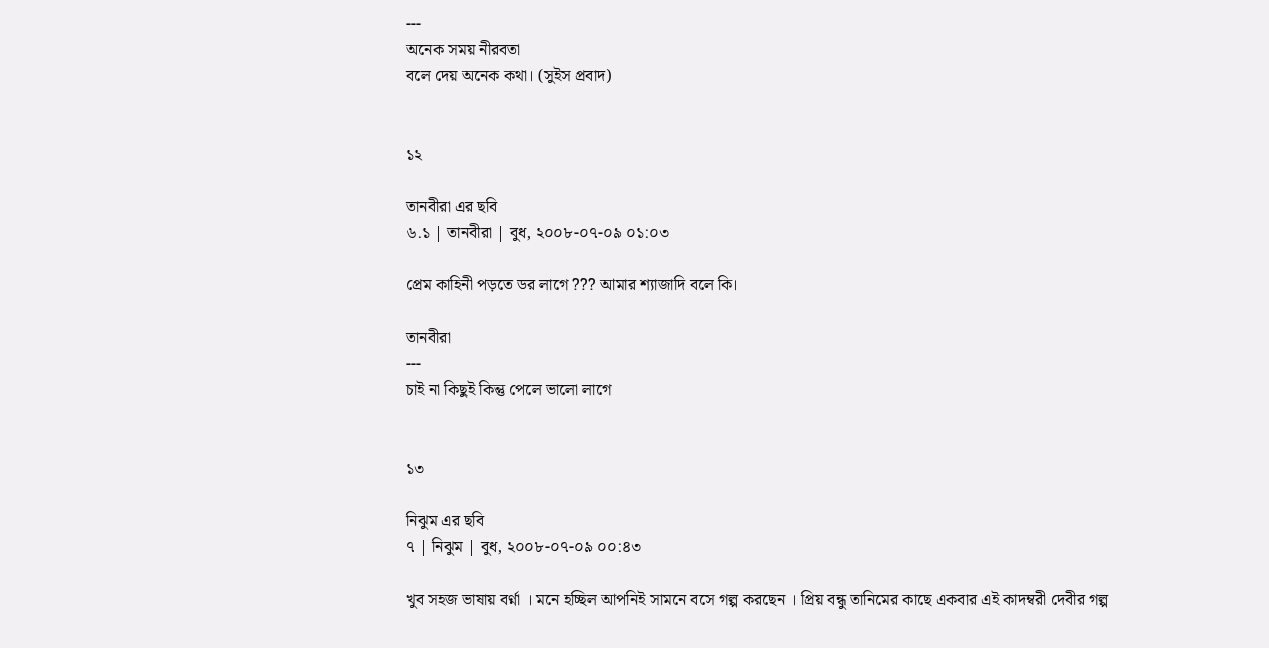---
অনেক সময় নীরবতা
বলে দেয় অনেক কথা। (সুইস প্রবাদ)


১২

তানবীরা এর ছবি
৬.১ | তানবীরা | বুধ, ২০০৮-০৭-০৯ ০১:০৩

প্রেম কাহিনী পড়তে ডর লাগে ??? আমার শ্যাজাদি বলে কি।

তানবীরা
---
চাই না কিছুই কিন্তু পেলে ভালো লাগে


১৩

নিঝুম এর ছবি
৭ | নিঝুম | বুধ, ২০০৮-০৭-০৯ ০০:৪৩

খুব সহজ ভাষায় বর্ণ্না । মনে হচ্ছিল আপনিই সামনে বসে গল্প করছেন । প্রিয় বন্ধু তানিমের কাছে একবার এই কাদম্বরী দেবীর গল্প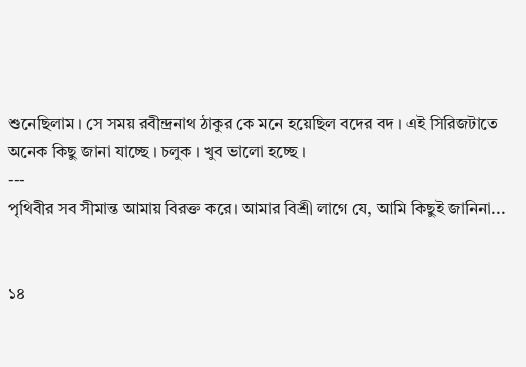শুনেছিলাম । সে সময় রবীন্দ্রনাথ ঠাকুর কে মনে হয়েছিল বদের বদ । এই সিরিজটাতে অনেক কিছু জানা যাচ্ছে । চলুক । খুব ভালো হচ্ছে ।
---
পৃথিবীর সব সীমান্ত আমায় বিরক্ত করে। আমার বিশ্রী লাগে যে, আমি কিছুই জানিনা...


১৪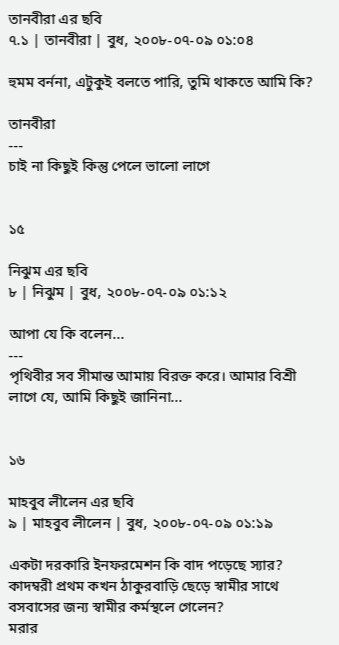তানবীরা এর ছবি
৭.১ | তানবীরা | বুধ, ২০০৮-০৭-০৯ ০১:০৪

হুমম বর্ননা, এটুকুই বলতে পারি, তুমি থাকতে আমি কি?

তানবীরা
---
চাই না কিছুই কিন্তু পেলে ভালো লাগে


১৫

নিঝুম এর ছবি
৮ | নিঝুম | বুধ, ২০০৮-০৭-০৯ ০১:১২

আপা যে কি বলেন...
---
পৃথিবীর সব সীমান্ত আমায় বিরক্ত করে। আমার বিশ্রী লাগে যে, আমি কিছুই জানিনা...


১৬

মাহবুব লীলেন এর ছবি
৯ | মাহবুব লীলেন | বুধ, ২০০৮-০৭-০৯ ০১:১৯

একটা দরকারি ইনফরমেশন কি বাদ পড়েছে স্যার?
কাদম্বরী প্রথম কখন ঠাকুরবাড়ি ছেড়ে স্বামীর সাথে বসবাসের জন্য স্বামীর কর্মস্থলে গেলেন?
মরার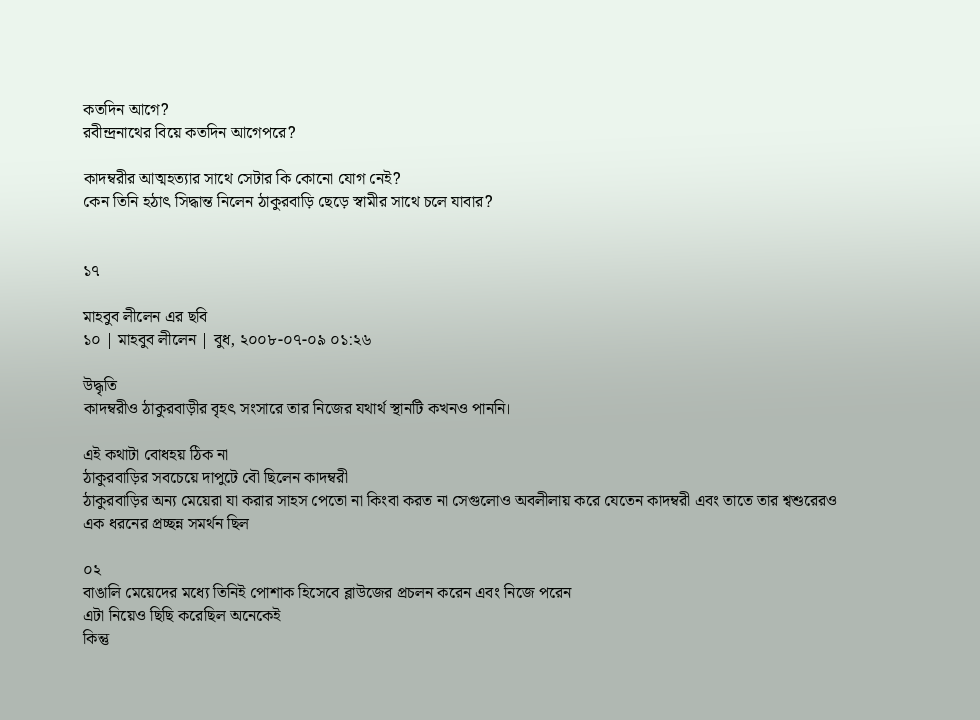কতদিন আগে?
রবীন্দ্রনাথের বিয়ে কতদিন আগেপরে?

কাদম্বরীর আত্মহত্যার সাথে সেটার কি কোনো যোগ নেই?
কেন তিনি হঠাৎ সিদ্ধান্ত নিলেন ঠাকুরবাড়ি ছেড়ে স্বামীর সাথে চলে যাবার?


১৭

মাহবুব লীলেন এর ছবি
১০ | মাহবুব লীলেন | বুধ, ২০০৮-০৭-০৯ ০১:২৬

উদ্ধৃতি
কাদম্বরীও ঠাকুরবাড়ীর বৃহৎ সংসারে তার নিজের যথার্থ স্থানটি কখনও পাননি।

এই কথাটা বোধহয় ঠিক না
ঠাকুরবাড়ির সবচেয়ে দাপুটে বৌ ছিলেন কাদম্বরী
ঠাকুরবাড়ির অন্য মেয়েরা যা করার সাহস পেতো না কিংবা করত না সেগুলোও অবলীলায় করে যেতেন কাদম্বরী এবং তাতে তার শ্বশুরেরও এক ধরনের প্রচ্ছন্ন সমর্থন ছিল

০২
বাঙালি মেয়েদের মধ্যে তিনিই পোশাক হিসেবে ব্লাউজের প্রচলন করেন এবং নিজে পরেন
এটা নিয়েও ছিছি করেছিল অনেকেই
কিন্তু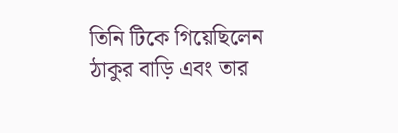তিনি টিকে গিয়েছিলেন ঠাকুর বাড়ি এবং তার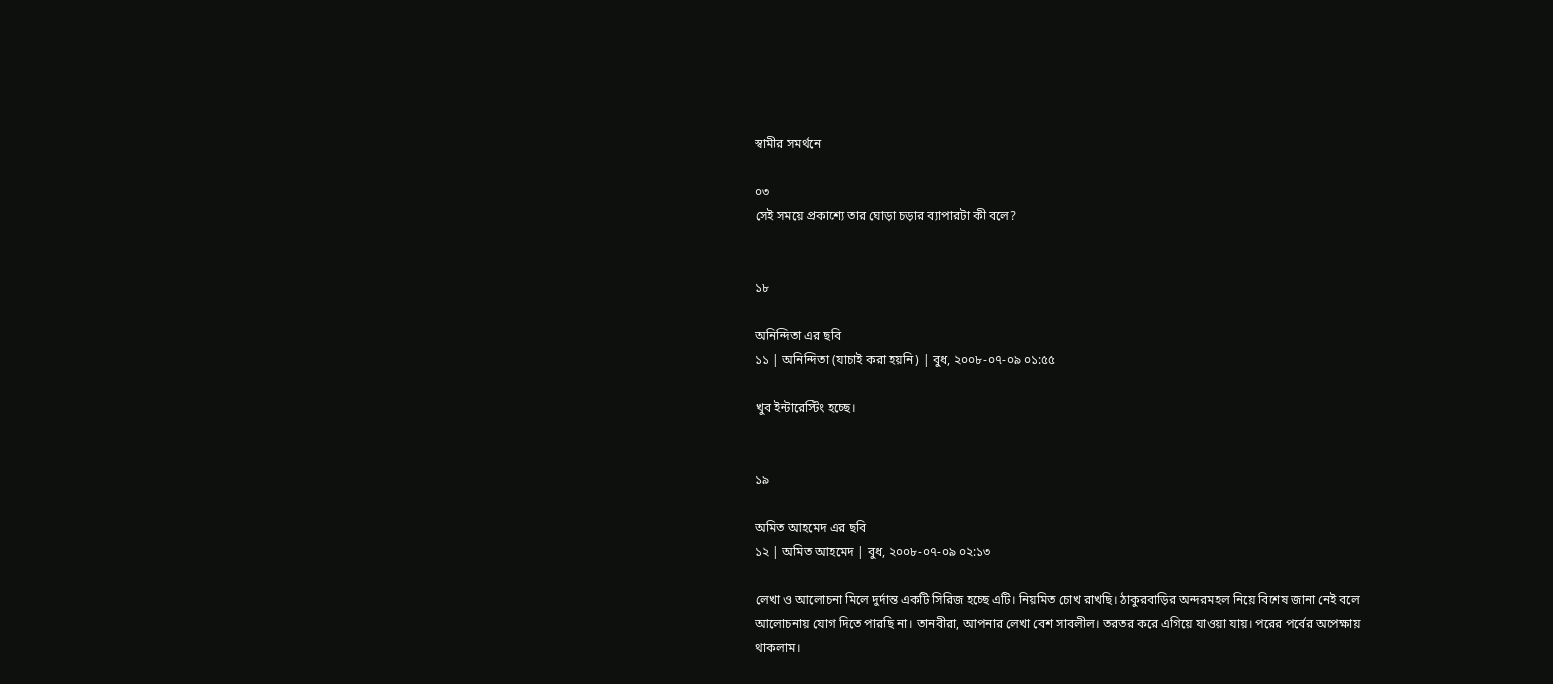স্বামীর সমর্থনে

০৩
সেই সময়ে প্রকাশ্যে তার ঘোড়া চড়ার ব্যাপারটা কী বলে?


১৮

অনিন্দিতা এর ছবি
১১ | অনিন্দিতা (যাচাই করা হয়নি) | বুধ, ২০০৮-০৭-০৯ ০১:৫৫

খুব ইন্টারেস্টিং হচ্ছে।


১৯

অমিত আহমেদ এর ছবি
১২ | অমিত আহমেদ | বুধ, ২০০৮-০৭-০৯ ০২:১৩

লেখা ও আলোচনা মিলে দুর্দান্ত একটি সিরিজ হচ্ছে এটি। নিয়মিত চোখ রাখছি। ঠাকুরবাড়ির অন্দরমহল নিয়ে বিশেষ জানা নেই বলে আলোচনায় যোগ দিতে পারছি না। তানবীরা, আপনার লেখা বেশ সাবলীল। তরতর করে এগিয়ে যাওয়া যায়। পরের পর্বের অপেক্ষায় থাকলাম।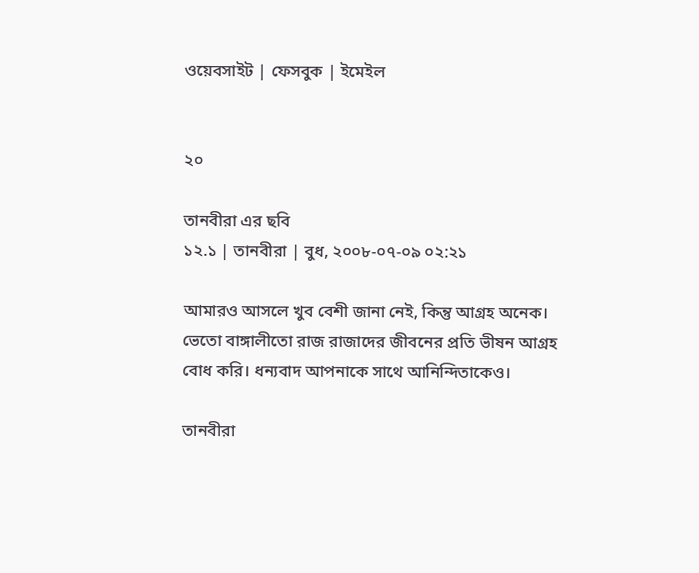ওয়েবসাইট | ফেসবুক | ইমেইল


২০

তানবীরা এর ছবি
১২.১ | তানবীরা | বুধ, ২০০৮-০৭-০৯ ০২:২১

আমারও আসলে খুব বেশী জানা নেই, কিন্তু আগ্রহ অনেক। ভেতো বাঙ্গালীতো রাজ রাজাদের জীবনের প্রতি ভীষন আগ্রহ বোধ করি। ধন্যবাদ আপনাকে সাথে আনিন্দিতাকেও।

তানবীরা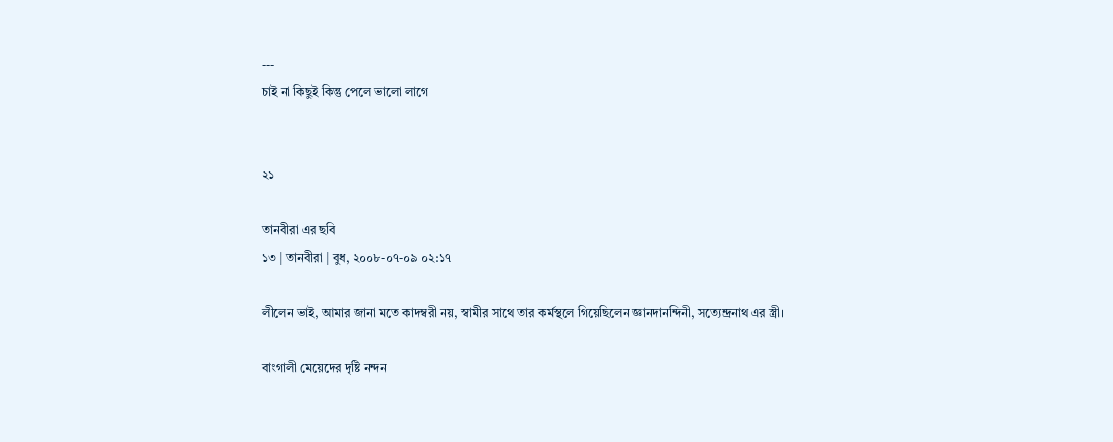---
চাই না কিছুই কিন্তু পেলে ভালো লাগে


২১

তানবীরা এর ছবি
১৩ | তানবীরা | বুধ, ২০০৮-০৭-০৯ ০২:১৭

লীলেন ভাই, আমার জানা মতে কাদম্বরী নয়, স্বামীর সাথে তার কর্মস্থলে গিয়েছিলেন জ্ঞানদানন্দিনী, সত্যেন্দ্রনাথ এর স্ত্রী।

বাংগালী মেয়েদের দৃষ্টি নন্দন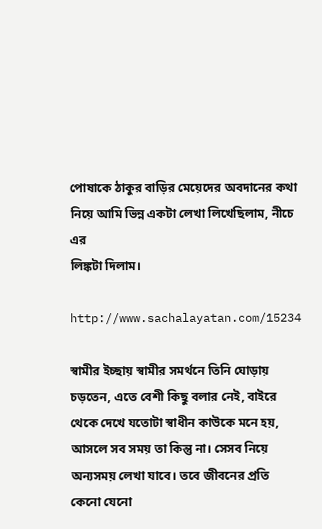পোষাকে ঠাকুর বাড়ির মেয়েদের অবদানের কথা নিয়ে আমি ভিন্ন একটা লেখা লিখেছিলাম, নীচে এর
লিঙ্কটা দিলাম।

http://www.sachalayatan.com/15234

স্বামীর ইচ্ছায় স্বামীর সমর্থনে তিনি ঘোড়ায় চড়তেন, এতে বেশী কিছু বলার নেই, বাইরে থেকে দেখে যতোটা স্বাধীন কাউকে মনে হয়, আসলে সব সময় তা কিন্তু না। সেসব নিয়ে অন্যসময় লেখা যাবে। তবে জীবনের প্রতি কেনো যেনো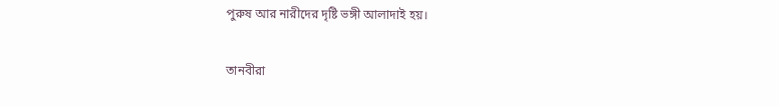পুরুষ আর নারীদের দৃষ্টি ভঙ্গী আলাদাই হয়।

তানবীরা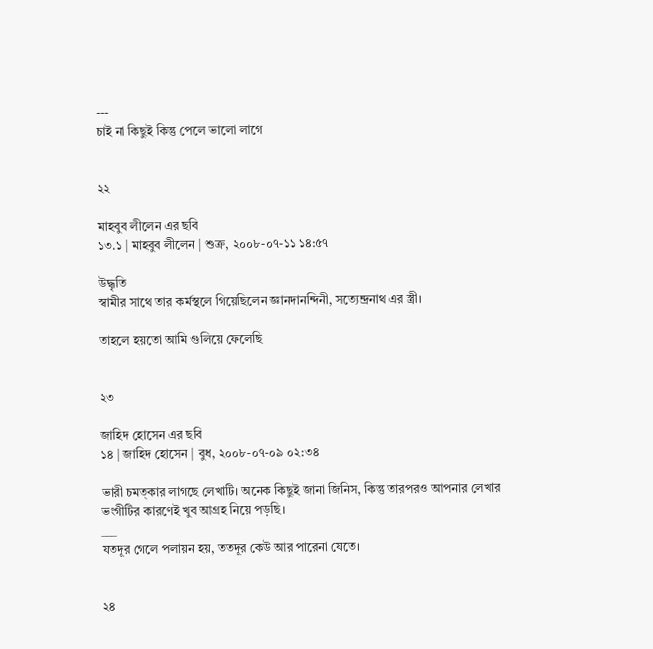---
চাই না কিছুই কিন্তু পেলে ভালো লাগে


২২

মাহবুব লীলেন এর ছবি
১৩.১ | মাহবুব লীলেন | শুক্র, ২০০৮-০৭-১১ ১৪:৫৭

উদ্ধৃতি
স্বামীর সাথে তার কর্মস্থলে গিয়েছিলেন জ্ঞানদানন্দিনী, সত্যেন্দ্রনাথ এর স্ত্রী।

তাহলে হয়তো আমি গুলিয়ে ফেলেছি


২৩

জাহিদ হোসেন এর ছবি
১৪ | জাহিদ হোসেন | বুধ, ২০০৮-০৭-০৯ ০২:৩৪

ভারী চমত্কার লাগছে লেখাটি। অনেক কিছুই জানা জিনিস, কিন্তু তারপরও আপনার লেখার ভংগীটির কারণেই খুব আগ্রহ নিয়ে পড়ছি।
___
যতদূর গেলে পলায়ন হয়, ততদূর কেউ আর পারেনা যেতে।


২৪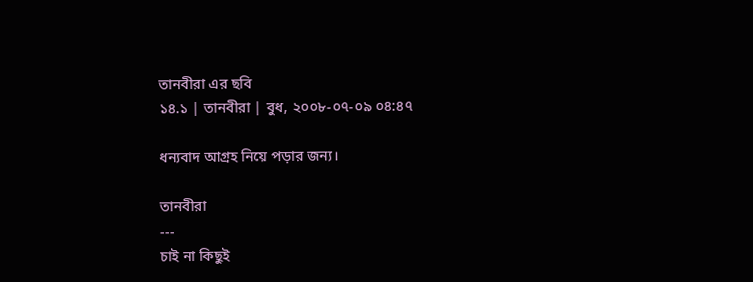তানবীরা এর ছবি
১৪.১ | তানবীরা | বুধ, ২০০৮-০৭-০৯ ০৪:৪৭

ধন্যবাদ আগ্রহ নিয়ে পড়ার জন্য।

তানবীরা
---
চাই না কিছুই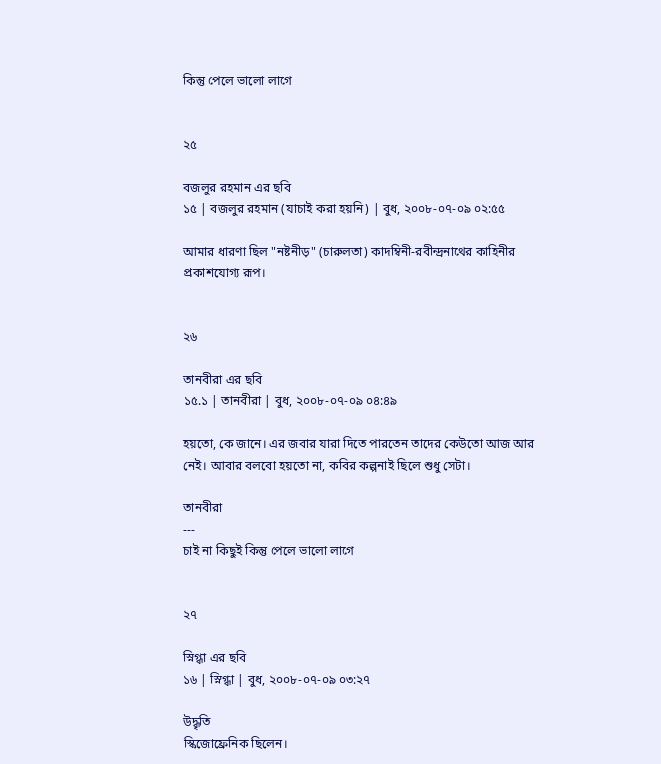কিন্তু পেলে ভালো লাগে


২৫

বজলুর রহমান এর ছবি
১৫ | বজলুর রহমান (যাচাই করা হয়নি) | বুধ, ২০০৮-০৭-০৯ ০২:৫৫

আমার ধারণা ছিল "নষ্টনীড়" (চারুলতা) কাদম্বিনী-রবীন্দ্রনাথের কাহিনীর প্রকাশযোগ্য রূপ।


২৬

তানবীরা এর ছবি
১৫.১ | তানবীরা | বুধ, ২০০৮-০৭-০৯ ০৪:৪৯

হয়তো, কে জানে। এর জবার যারা দিতে পারতেন তাদের কেউতো আজ আর নেই। আবার বলবো হয়তো না, কবির কল্পনাই ছিলে শুধু সেটা।

তানবীরা
---
চাই না কিছুই কিন্তু পেলে ভালো লাগে


২৭

স্নিগ্ধা এর ছবি
১৬ | স্নিগ্ধা | বুধ, ২০০৮-০৭-০৯ ০৩:২৭

উদ্ধৃতি
স্কিজোফ্রেনিক ছিলেন।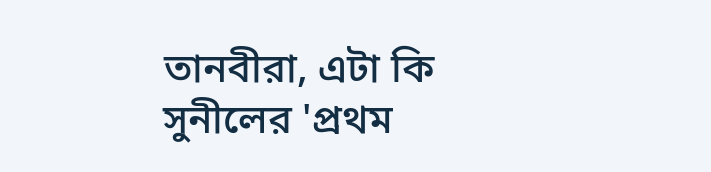তানবীরা, এটা কি সুনীলের 'প্রথম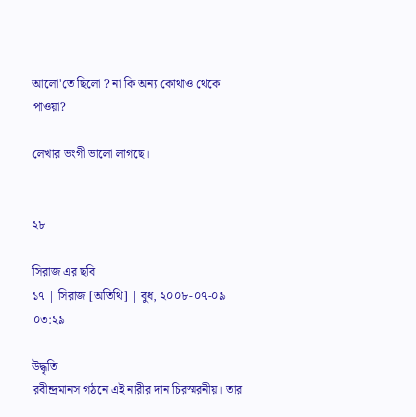আলো'তে ছিলো ? না কি অন্য কোথাও থেকে পাওয়া?

লেখার ভংগী ভালো লাগছে।


২৮

সিরাজ এর ছবি
১৭ | সিরাজ [অতিথি] | বুধ, ২০০৮-০৭-০৯ ০৩:২৯

উদ্ধৃতি
রবীন্দ্রমানস গঠনে এই নারীর দান চিরস্মরনীয়। তার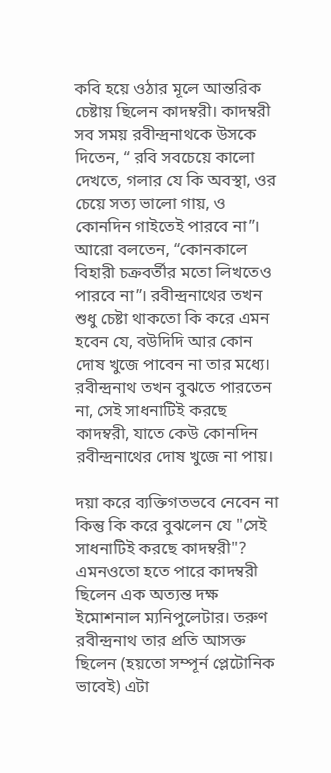কবি হয়ে ওঠার মূলে আন্তরিক চেষ্টায় ছিলেন কাদম্বরী। কাদম্বরী সব সময় রবীন্দ্রনাথকে উসকে দিতেন, “ রবি সবচেয়ে কালো দেখতে, গলার যে কি অবস্থা, ওর চেয়ে সত্য ভালো গায়, ও কোনদিন গাইতেই পারবে না”। আরো বলতেন, “কোনকালে বিহারী চক্রবর্তীর মতো লিখতেও পারবে না”। রবীন্দ্রনাথের তখন শুধু চেষ্টা থাকতো কি করে এমন হবেন যে, বউদিদি আর কোন দোষ খুজে পাবেন না তার মধ্যে। রবীন্দ্রনাথ তখন বুঝতে পারতেন না, সেই সাধনাটিই করছে কাদম্বরী, যাতে কেউ কোনদিন রবীন্দ্রনাথের দোষ খুজে না পায়।

দয়া করে ব্যক্তিগতভবে নেবেন না কিন্তু কি করে বুঝলেন যে "সেই সাধনাটিই করছে কাদম্বরী"? এমনওতো হতে পারে কাদম্বরী ছিলেন এক অত্যন্ত দক্ষ ইমোশনাল ম্যনিপুলেটার। তরুণ রবীন্দ্রনাথ তার প্রতি আসক্ত ছিলেন (হয়তো সম্পূর্ন প্লেটোনিক ভাবেই) এটা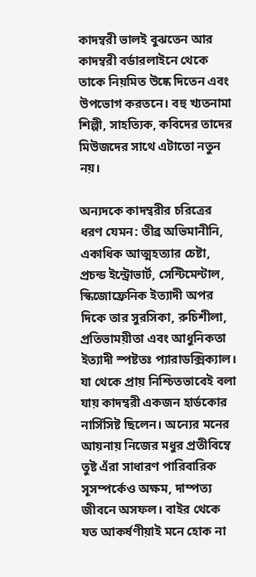কাদম্বরী ভালই বুঝতেন আর কাদম্বরী বর্ডারলাইনে থেকে তাকে নিয়মিত উষ্কে দিতেন এবং উপভোগ করতনে। বহু খ্যতনামা শিল্পী, সাহত্যিক, কবিদের তাদের মিউজদের সাথে এটাতো নতুন নয়।

অন্যদকে কাদম্বরীর চরিত্রের ধরণ যেমন: তীব্র অভিমানীনি, একাধিক আত্মহত্যার চেষ্টা, প্রচন্ড ইন্ট্রোভার্ট, সেন্টিমেন্টাল, স্কিজোফ্রেনিক ইত্যাদী অপর দিকে তার সুরসিকা, রুচিশীলা, প্রতিভাময়ীতা এবং আধুনিকতা ইত্যাদী স্পষ্টতঃ প্যারাডক্সিক্যাল। যা থেকে প্রায় নিশ্চিতভাবেই বলা যায় কাদম্বরী একজন হার্ডকোর নার্সিসিষ্ট ছিলেন। অন্যের মনের আয়নায় নিজের মধুর প্রতীবিম্বে তুষ্ট এঁরা সাধারণ পারিবারিক সূসম্পর্কেও অক্ষম, দাম্পত্য জীবনে অসফল। বাইর থেকে যত আকর্ষণীয়াই মনে হোক না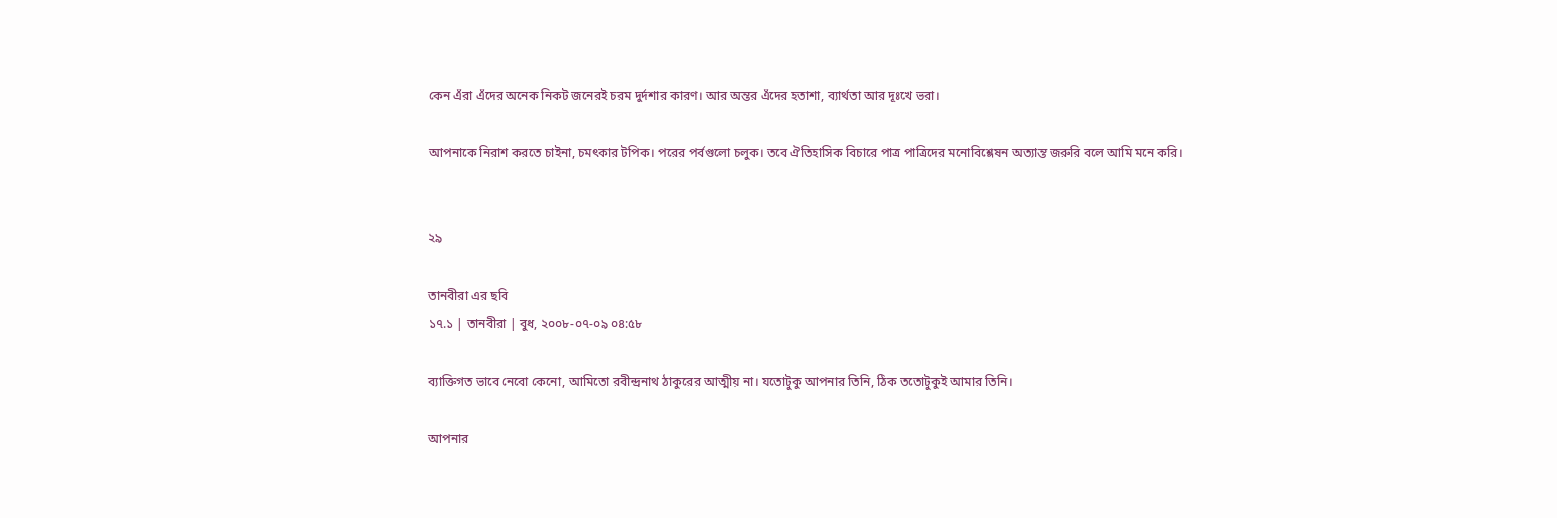কেন এঁরা এঁদের অনেক নিকট জনেরই চরম দুর্দশার কারণ। আর অন্তর এঁদের হতাশা, ব্যার্থতা আর দূঃখে ভরা।

আপনাকে নিরাশ করতে চাইনা, চমৎকার টপিক। পরের পর্বগুলো চলুক। তবে ঐতিহাসিক বিচারে পাত্র পাত্রিদের মনোবিশ্লেষন অত্যান্ত জরুরি বলে আমি মনে করি।


২৯

তানবীরা এর ছবি
১৭.১ | তানবীরা | বুধ, ২০০৮-০৭-০৯ ০৪:৫৮

ব্যাক্তিগত ভাবে নেবো কেনো, আমিতো রবীন্দ্রনাথ ঠাকুরের আত্মীয় না। যতোটুকু আপনার তিনি, ঠিক ততোটুকুই আমার তিনি।

আপনার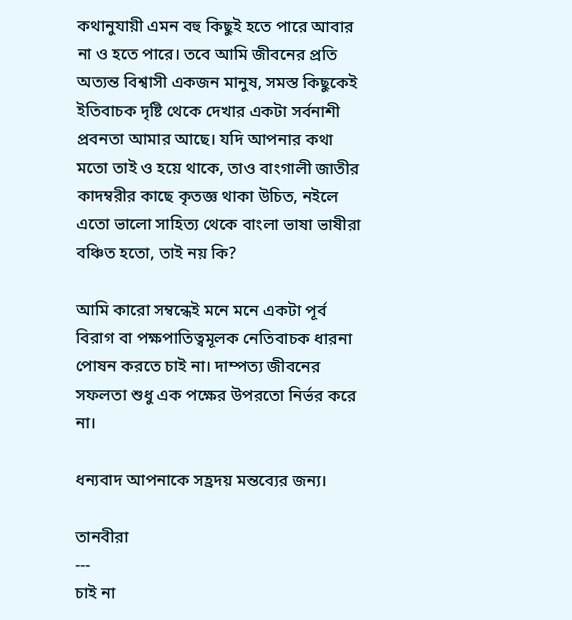কথানুযায়ী এমন বহু কিছুই হতে পারে আবার না ও হতে পারে। তবে আমি জীবনের প্রতি অত্যন্ত বিশ্বাসী একজন মানুষ, সমস্ত কিছুকেই ইতিবাচক দৃষ্টি থেকে দেখার একটা সর্বনাশী প্রবনতা আমার আছে। যদি আপনার কথা মতো তাই ও হয়ে থাকে, তাও বাংগালী জাতীর কাদম্বরীর কাছে কৃতজ্ঞ থাকা উচিত, নইলে এতো ভালো সাহিত্য থেকে বাংলা ভাষা ভাষীরা বঞ্চিত হতো, তাই নয় কি?

আমি কারো সম্বন্ধেই মনে মনে একটা পূর্ব বিরাগ বা পক্ষপাতিত্বমূলক নেতিবাচক ধারনা পোষন করতে চাই না। দাম্পত্য জীবনের সফলতা শুধু এক পক্ষের উপরতো নির্ভর করে না।

ধন্যবাদ আপনাকে সহ্রদয় মন্তব্যের জন্য।

তানবীরা
---
চাই না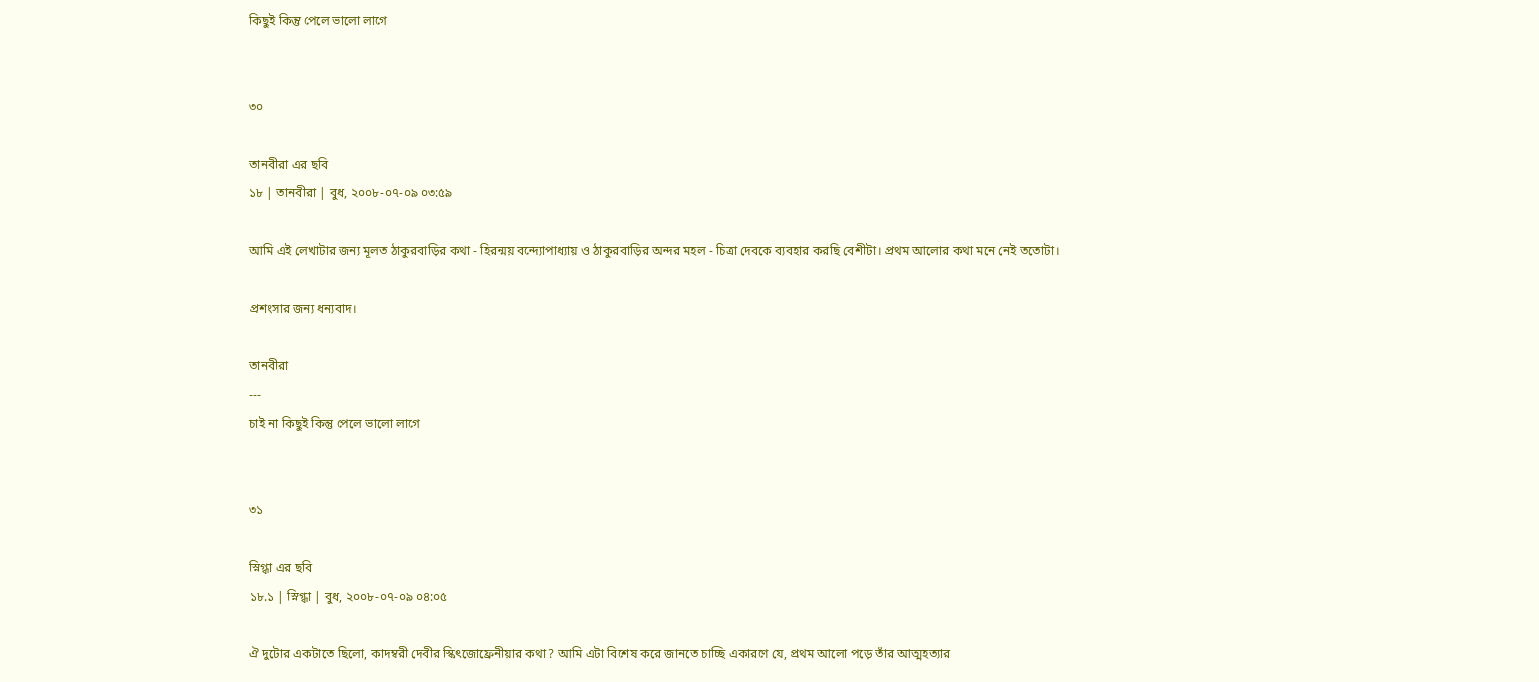কিছুই কিন্তু পেলে ভালো লাগে


৩০

তানবীরা এর ছবি
১৮ | তানবীরা | বুধ, ২০০৮-০৭-০৯ ০৩:৫৯

আমি এই লেখাটার জন্য মূলত ঠাকুরবাড়ির কথা - হিরন্ময় বন্দ্যোপাধ্যায় ও ঠাকুরবাড়ির অন্দর মহল - চিত্রা দেবকে ব্যবহার করছি বেশীটা। প্রথম আলোর কথা মনে নেই ততোটা।

প্রশংসার জন্য ধন্যবাদ।

তানবীরা
---
চাই না কিছুই কিন্তু পেলে ভালো লাগে


৩১

স্নিগ্ধা এর ছবি
১৮.১ | স্নিগ্ধা | বুধ, ২০০৮-০৭-০৯ ০৪:০৫

ঐ দুটোর একটাতে ছিলো, কাদম্বরী দেবীর স্কিৎজোফ্রেনীয়ার কথা? আমি এটা বিশেষ করে জানতে চাচ্ছি একারণে যে, প্রথম আলো পড়ে তাঁর আত্মহত্যার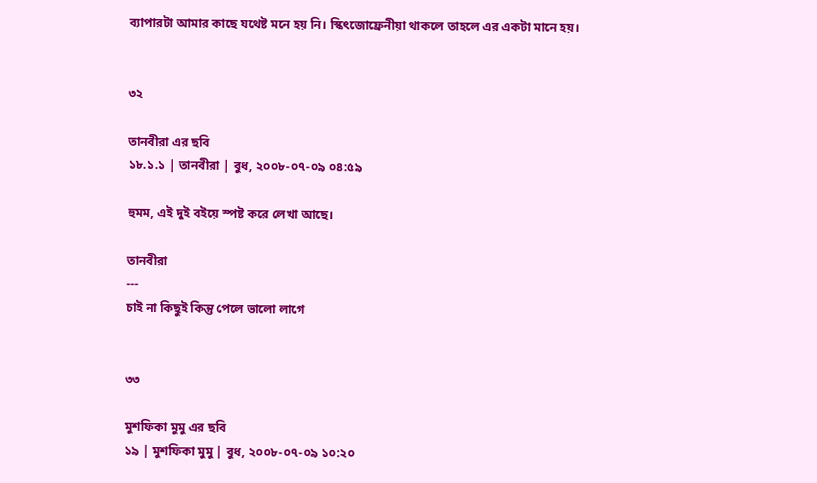ব্যাপারটা আমার কাছে যথেষ্ট মনে হয় নি। স্কিৎজোফ্রেনীয়া থাকলে তাহলে এর একটা মানে হয়।


৩২

তানবীরা এর ছবি
১৮.১.১ | তানবীরা | বুধ, ২০০৮-০৭-০৯ ০৪:৫৯

হুমম, এই দুই বইয়ে স্পষ্ট করে লেখা আছে।

তানবীরা
---
চাই না কিছুই কিন্তু পেলে ভালো লাগে


৩৩

মুশফিকা মুমু এর ছবি
১৯ | মুশফিকা মুমু | বুধ, ২০০৮-০৭-০৯ ১০:২০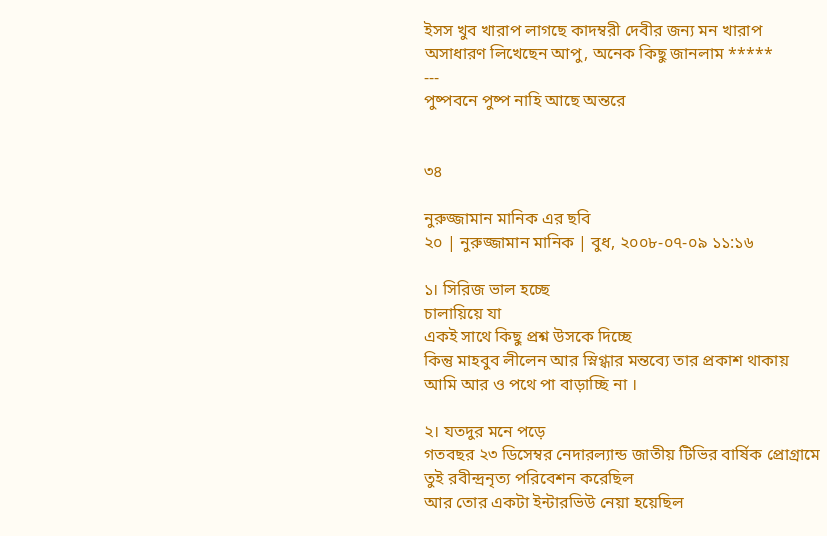ইসস খুব খারাপ লাগছে কাদম্বরী দেবীর জন্য মন খারাপ
অসাধারণ লিখেছেন আপু, অনেক কিছু জানলাম *****
---
পুষ্পবনে পুষ্প নাহি আছে অন্তরে ‍‍


৩৪

নুরুজ্জামান মানিক এর ছবি
২০ | নুরুজ্জামান মানিক | বুধ, ২০০৮-০৭-০৯ ১১:১৬

১। সিরিজ ভাল হচ্ছে
চালায়িয়ে যা
একই সাথে কিছু প্রশ্ন উসকে দিচ্ছে
কিন্তু মাহবুব লীলেন আর স্নিগ্ধার মন্তব্যে তার প্রকাশ থাকায়
আমি আর ও পথে পা বাড়াচ্ছি না ।

২। যতদুর মনে পড়ে
গতবছর ২৩ ডিসেম্বর নেদারল্যান্ড জাতীয় টিভির বার্ষিক প্রোগ্রামে
তুই রবীন্দ্রনৃত্য পরিবেশন করেছিল
আর তোর একটা ইন্টারভিউ নেয়া হয়েছিল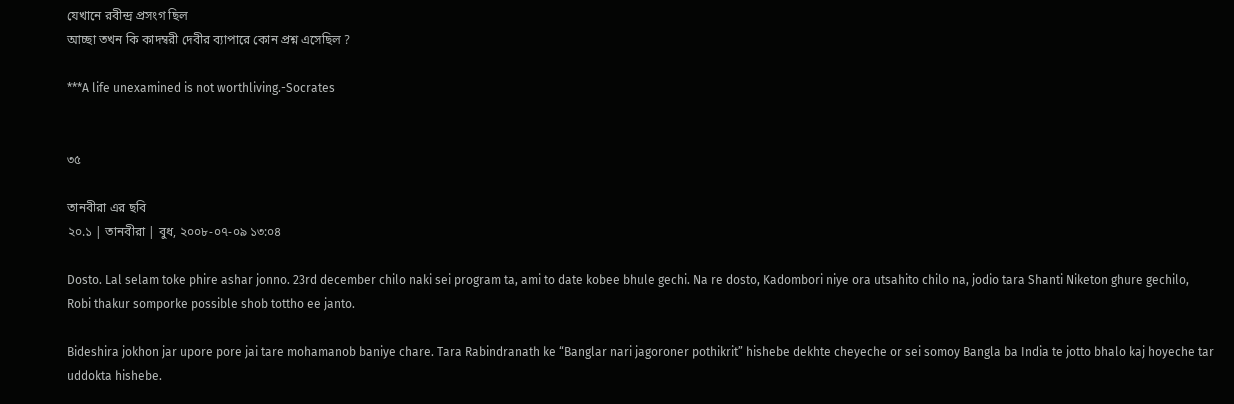যেখানে রবীন্দ্র প্রসংগ ছিল
আচ্ছা তখন কি কাদম্বরী দেবীর ব্যাপারে কোন প্রশ্ন এসেছিল ?

***A life unexamined is not worthliving.-Socrates


৩৫

তানবীরা এর ছবি
২০.১ | তানবীরা | বুধ, ২০০৮-০৭-০৯ ১৩:০৪

Dosto. Lal selam toke phire ashar jonno. 23rd december chilo naki sei program ta, ami to date kobee bhule gechi. Na re dosto, Kadombori niye ora utsahito chilo na, jodio tara Shanti Niketon ghure gechilo, Robi thakur somporke possible shob tottho ee janto.

Bideshira jokhon jar upore pore jai tare mohamanob baniye chare. Tara Rabindranath ke “Banglar nari jagoroner pothikrit” hishebe dekhte cheyeche or sei somoy Bangla ba India te jotto bhalo kaj hoyeche tar uddokta hishebe.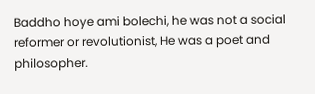Baddho hoye ami bolechi, he was not a social reformer or revolutionist, He was a poet and philosopher.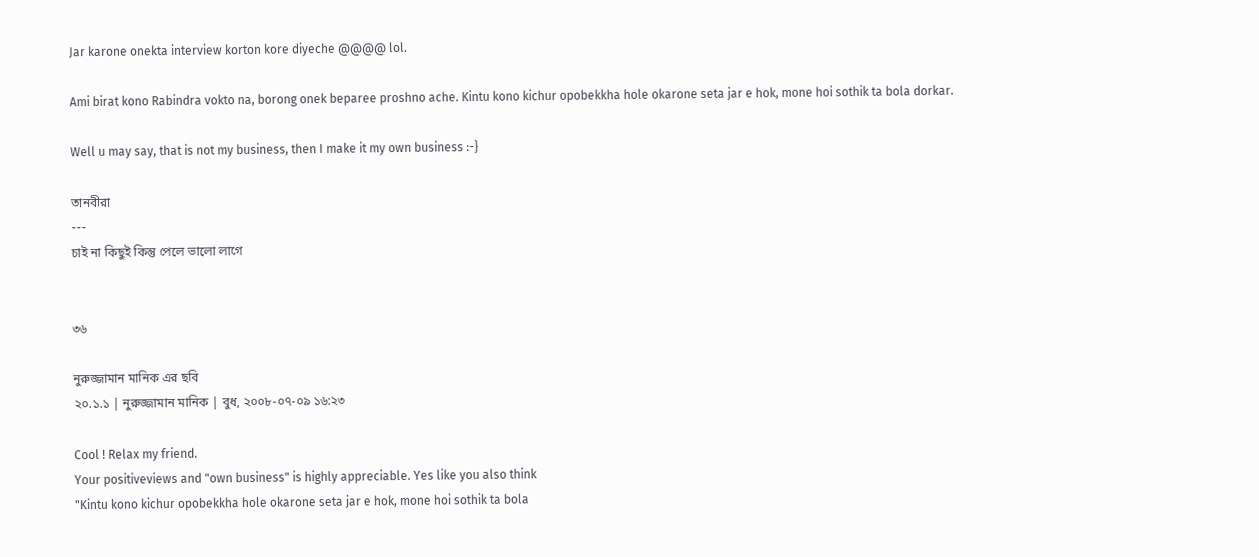Jar karone onekta interview korton kore diyeche @@@@ lol.

Ami birat kono Rabindra vokto na, borong onek beparee proshno ache. Kintu kono kichur opobekkha hole okarone seta jar e hok, mone hoi sothik ta bola dorkar.

Well u may say, that is not my business, then I make it my own business :-}

তানবীরা
---
চাই না কিছুই কিন্তু পেলে ভালো লাগে


৩৬

নুরুজ্জামান মানিক এর ছবি
২০.১.১ | নুরুজ্জামান মানিক | বুধ, ২০০৮-০৭-০৯ ১৬:২৩

Cool ! Relax my friend.
Your positiveviews and "own business" is highly appreciable. Yes like you also think
"Kintu kono kichur opobekkha hole okarone seta jar e hok, mone hoi sothik ta bola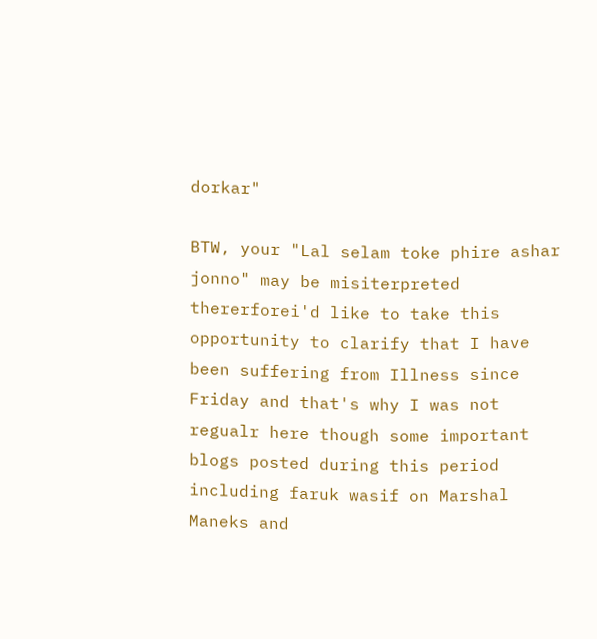dorkar"

BTW, your "Lal selam toke phire ashar jonno" may be misiterpreted thererforei'd like to take this opportunity to clarify that I have been suffering from Illness since Friday and that's why I was not regualr here though some important blogs posted during this period including faruk wasif on Marshal Maneks and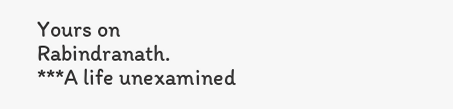Yours on Rabindranath.
***A life unexamined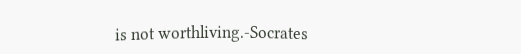is not worthliving.-Socrates